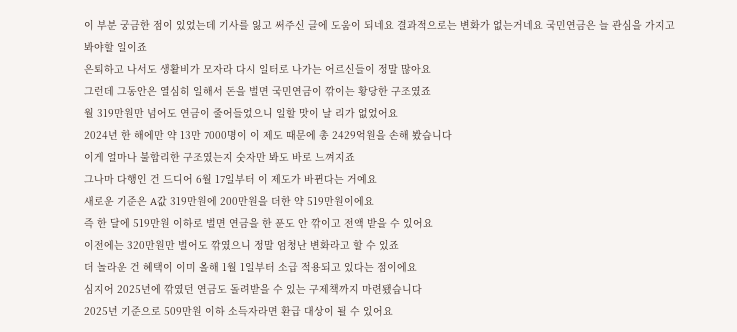이 부분 궁금한 점이 있었는데 기사를 잃고 써주신 글에 도움이 되네요 결과적으로는 변화가 없는거네요 국민연금은 늘 관심을 가지고 봐야할 일이죠
은퇴하고 나서도 생활비가 모자라 다시 일터로 나가는 어르신들이 정말 많아요
그런데 그동안은 열심히 일해서 돈을 벌면 국민연금이 깎이는 황당한 구조였죠
월 319만원만 넘어도 연금이 줄어들었으니 일할 맛이 날 리가 없었어요
2024년 한 해에만 약 13만 7000명이 이 제도 때문에 총 2429억원을 손해 봤습니다
이게 얼마나 불합리한 구조였는지 숫자만 봐도 바로 느껴지죠
그나마 다행인 건 드디어 6월 17일부터 이 제도가 바뀐다는 거예요
새로운 기준은 A값 319만원에 200만원을 더한 약 519만원이에요
즉 한 달에 519만원 이하로 벌면 연금을 한 푼도 안 깎이고 전액 받을 수 있어요
이전에는 320만원만 벌어도 깎였으니 정말 엄청난 변화라고 할 수 있죠
더 놀라운 건 혜택이 이미 올해 1월 1일부터 소급 적용되고 있다는 점이에요
심지어 2025년에 깎였던 연금도 돌려받을 수 있는 구제책까지 마련됐습니다
2025년 기준으로 509만원 이하 소득자라면 환급 대상이 될 수 있어요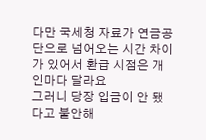다만 국세청 자료가 연금공단으로 넘어오는 시간 차이가 있어서 환급 시점은 개인마다 달라요
그러니 당장 입금이 안 됐다고 불안해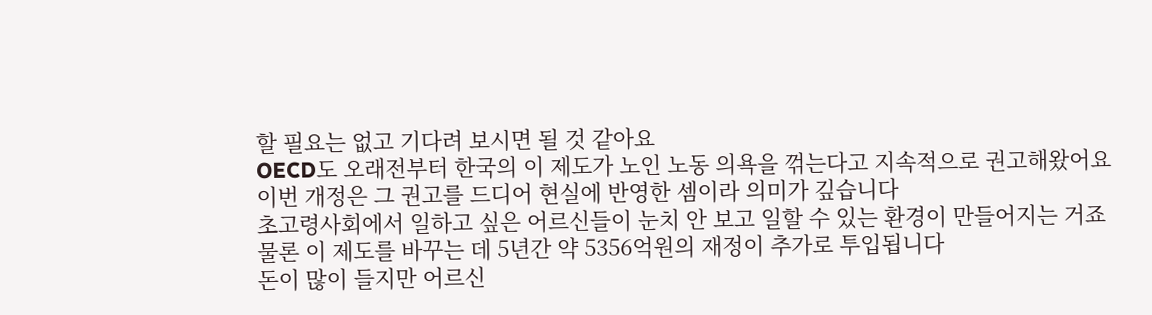할 필요는 없고 기다려 보시면 될 것 같아요
OECD도 오래전부터 한국의 이 제도가 노인 노동 의욕을 꺾는다고 지속적으로 권고해왔어요
이번 개정은 그 권고를 드디어 현실에 반영한 셈이라 의미가 깊습니다
초고령사회에서 일하고 싶은 어르신들이 눈치 안 보고 일할 수 있는 환경이 만들어지는 거죠
물론 이 제도를 바꾸는 데 5년간 약 5356억원의 재정이 추가로 투입됩니다
돈이 많이 들지만 어르신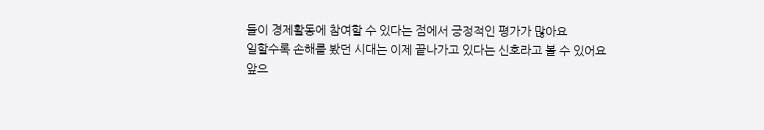들이 경제활동에 참여할 수 있다는 점에서 긍정적인 평가가 많아요
일할수록 손해를 봤던 시대는 이제 끝나가고 있다는 신호라고 볼 수 있어요
앞으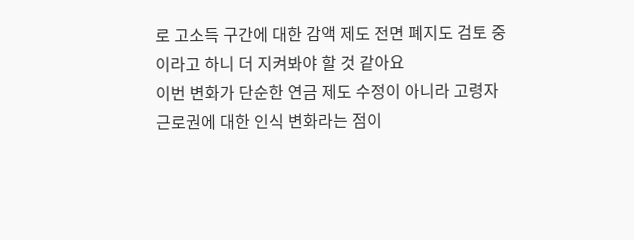로 고소득 구간에 대한 감액 제도 전면 폐지도 검토 중이라고 하니 더 지켜봐야 할 것 같아요
이번 변화가 단순한 연금 제도 수정이 아니라 고령자 근로권에 대한 인식 변화라는 점이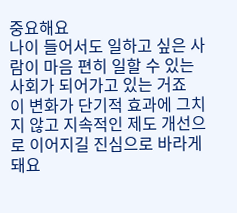중요해요
나이 들어서도 일하고 싶은 사람이 마음 편히 일할 수 있는 사회가 되어가고 있는 거죠
이 변화가 단기적 효과에 그치지 않고 지속적인 제도 개선으로 이어지길 진심으로 바라게 돼요